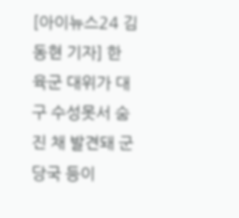[아이뉴스24 김동현 기자] 한 육군 대위가 대구 수성못서 숨진 채 발견돼 군 당국 등이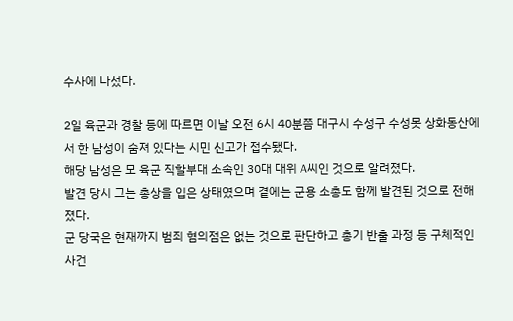수사에 나섰다.

2일 육군과 경찰 등에 따르면 이날 오전 6시 40분쯤 대구시 수성구 수성못 상화동산에서 한 남성이 숨져 있다는 시민 신고가 접수됐다.
해당 남성은 모 육군 직할부대 소속인 30대 대위 A씨인 것으로 알려졌다.
발견 당시 그는 총상을 입은 상태였으며 곁에는 군용 소총도 함께 발견된 것으로 전해졌다.
군 당국은 현재까지 범죄 혐의점은 없는 것으로 판단하고 총기 반출 과정 등 구체적인 사건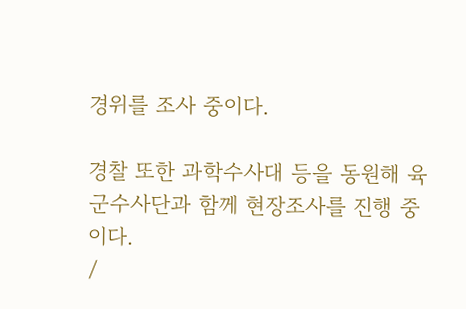경위를 조사 중이다.

경찰 또한 과학수사대 등을 동원해 육군수사단과 함께 현장조사를 진행 중이다.
/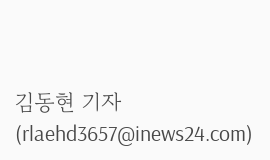김동현 기자(rlaehd3657@inews24.com)